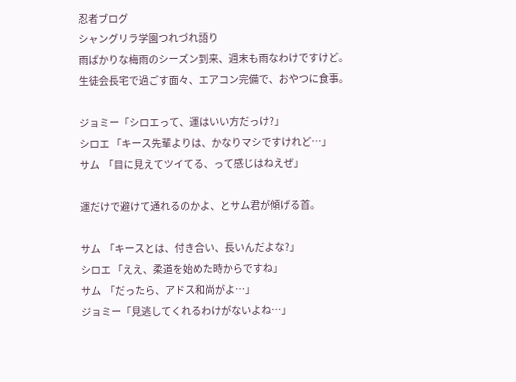忍者ブログ
シャングリラ学園つれづれ語り
雨ばかりな梅雨のシーズン到来、週末も雨なわけですけど。
生徒会長宅で過ごす面々、エアコン完備で、おやつに食事。

ジョミー「シロエって、運はいい方だっけ?」
シロエ 「キース先輩よりは、かなりマシですけれど…」
サム  「目に見えてツイてる、って感じはねえぜ」

運だけで避けて通れるのかよ、とサム君が傾げる首。

サム  「キースとは、付き合い、長いんだよな?」
シロエ 「ええ、柔道を始めた時からですね」
サム  「だったら、アドス和尚がよ…」
ジョミー「見逃してくれるわけがないよね…」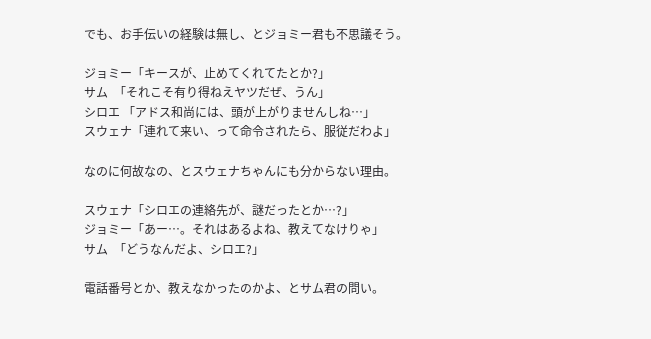でも、お手伝いの経験は無し、とジョミー君も不思議そう。

ジョミー「キースが、止めてくれてたとか?」
サム  「それこそ有り得ねえヤツだぜ、うん」
シロエ 「アドス和尚には、頭が上がりませんしね…」
スウェナ「連れて来い、って命令されたら、服従だわよ」

なのに何故なの、とスウェナちゃんにも分からない理由。

スウェナ「シロエの連絡先が、謎だったとか…?」
ジョミー「あー…。それはあるよね、教えてなけりゃ」
サム  「どうなんだよ、シロエ?」

電話番号とか、教えなかったのかよ、とサム君の問い。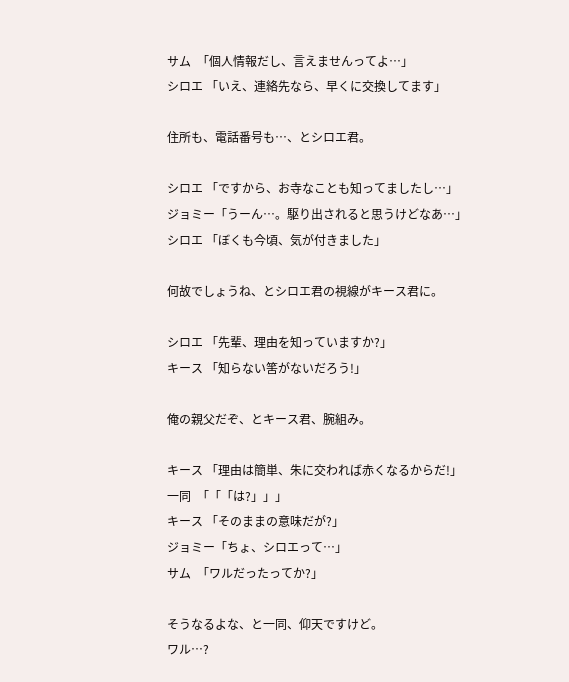サム  「個人情報だし、言えませんってよ…」
シロエ 「いえ、連絡先なら、早くに交換してます」

住所も、電話番号も…、とシロエ君。

シロエ 「ですから、お寺なことも知ってましたし…」
ジョミー「うーん…。駆り出されると思うけどなあ…」
シロエ 「ぼくも今頃、気が付きました」

何故でしょうね、とシロエ君の視線がキース君に。

シロエ 「先輩、理由を知っていますか?」
キース 「知らない筈がないだろう!」

俺の親父だぞ、とキース君、腕組み。

キース 「理由は簡単、朱に交われば赤くなるからだ!」
一同  「「「は?」」」
キース 「そのままの意味だが?」
ジョミー「ちょ、シロエって…」
サム  「ワルだったってか?」

そうなるよな、と一同、仰天ですけど。
ワル…?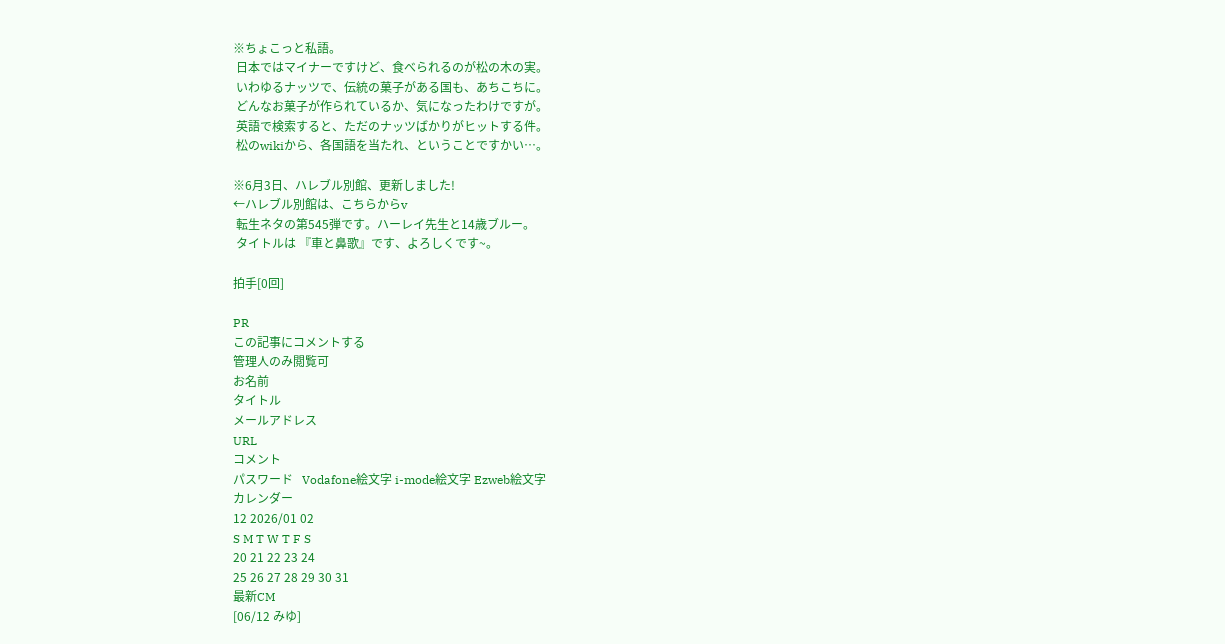※ちょこっと私語。
 日本ではマイナーですけど、食べられるのが松の木の実。
 いわゆるナッツで、伝統の菓子がある国も、あちこちに。
 どんなお菓子が作られているか、気になったわけですが。
 英語で検索すると、ただのナッツばかりがヒットする件。
 松のwikiから、各国語を当たれ、ということですかい…。

※6月3日、ハレブル別館、更新しました!
←ハレブル別館は、こちらからv
 転生ネタの第545弾です。ハーレイ先生と14歳ブルー。
 タイトルは 『車と鼻歌』です、よろしくです~。

拍手[0回]

PR
この記事にコメントする
管理人のみ閲覧可
お名前
タイトル
メールアドレス
URL
コメント
パスワード   Vodafone絵文字 i-mode絵文字 Ezweb絵文字
カレンダー
12 2026/01 02
S M T W T F S
20 21 22 23 24
25 26 27 28 29 30 31
最新CM
[06/12 みゆ]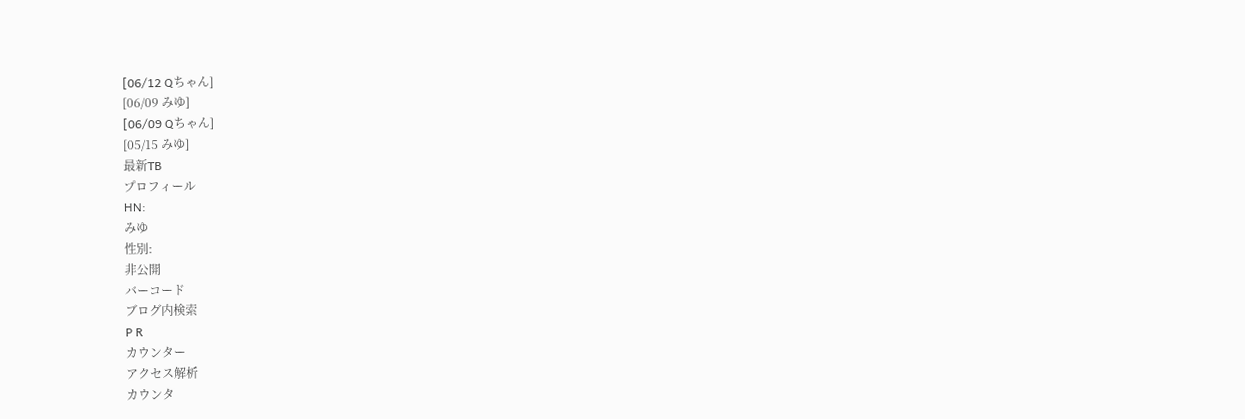[06/12 Qちゃん]
[06/09 みゆ]
[06/09 Qちゃん]
[05/15 みゆ]
最新TB
プロフィール
HN:
みゆ
性別:
非公開
バーコード
ブログ内検索
P R
カウンター
アクセス解析
カウンタ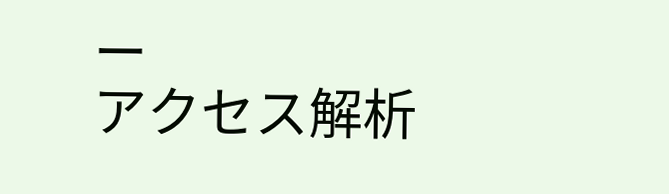ー
アクセス解析